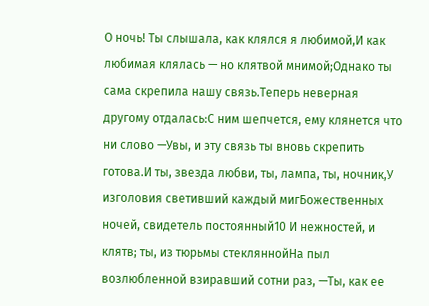О ночь! Ты слышала, как клялся я любимой,И как любимая клялась — но клятвой мнимой;Однако ты сама скрепила нашу связь.Теперь неверная другому отдалась:С ним шепчется, ему клянется что ни слово —Увы, и эту связь ты вновь скрепить готова.И ты, звезда любви, ты, лампа, ты, ночник,У изголовия светивший каждый мигБожественных ночей, свидетель постоянный10 И нежностей, и клятв; ты, из тюрьмы стекляннойНа пыл возлюбленной взиравший сотни раз, —Ты, как ее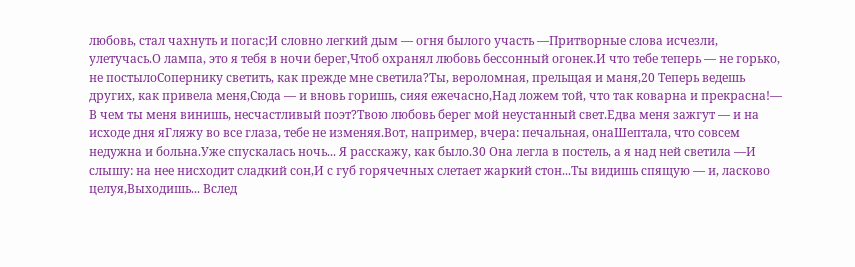любовь, стал чахнуть и погас;И словно легкий дым — огня былого участь —Притворные слова исчезли, улетучась.О лампа, это я тебя в ночи берег,Чтоб охранял любовь бессонный огонек.И что тебе теперь — не горько, не постылоСопернику светить, как прежде мне светила?Ты, вероломная, прельщая и маня,20 Теперь ведешь других, как привела меня,Сюда — и вновь горишь, сияя ежечасно,Над ложем той, что так коварна и прекрасна!— В чем ты меня винишь, несчастливый поэт?Твою любовь берег мой неустанный свет.Едва меня зажгут — и на исходе дня яГляжу во все глаза, тебе не изменяя.Вот, например, вчера: печальная, онаШептала, что совсем недужна и больна.Уже спускалась ночь... Я расскажу, как было.30 Она легла в постель, а я над ней светила —И слышу: на нее нисходит сладкий сон,И с губ горячечных слетает жаркий стон...Ты видишь спящую — и, ласково целуя,Выходишь... Вслед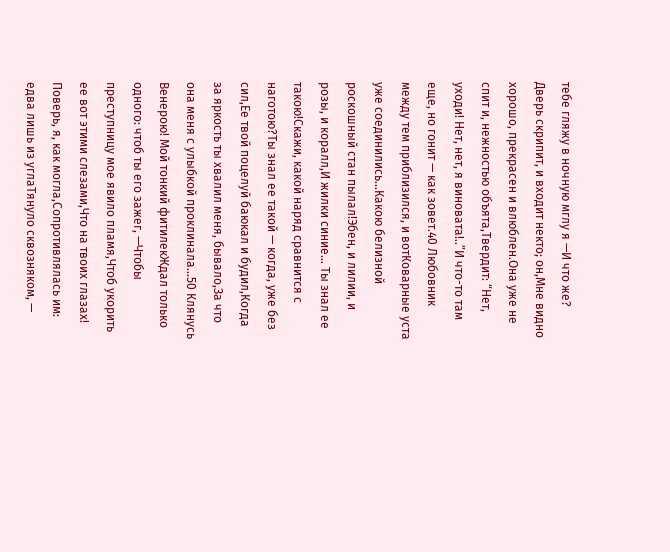тебе гляжу в ночную мглу я —И что же? Дверь скрипит, и входит некто; он,Мне видно хорошо, прекрасен и влюблен.Она уже не спит и, нежностью объята,Твердит: “Нет, уходи! Нет, нет, я виновата!..”И что-то там еще, но гонит — как зовет.40 Любовник между тем приблизился, и вотКоварные уста уже соединились...Какою белизной роскошный стан пылал!Эбен, и лилии, и розы, и коралл,И жилки синие... Ты знал ее такою!Скажи, какой наряд сравнится с наготою?Ты знал ее такой — когда, уже без сил,Ее твой поцелуй баюкал и будил,Когда за яркость ты хвалил меня, бывало,За что она меня с улыбкой проклинала...50 Клянусь Венерою! Мой тонкий фитилекЖдал только одного: чтоб ты его зажег, —Чтобы преступницу мое явило пламя,Чтоб укорить ее вот этими слезами,Что на твоих глазах! Поверь, я, как могла,Сопротивлялась им: едва лишь из углаТянуло сквозняком, —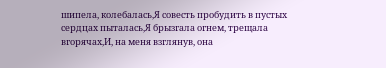шипела, колебалась,Я совесть пробудить в пустых сердцах пыталась,Я брызгала огнем, трещала вгорячах,И, на меня взглянув, она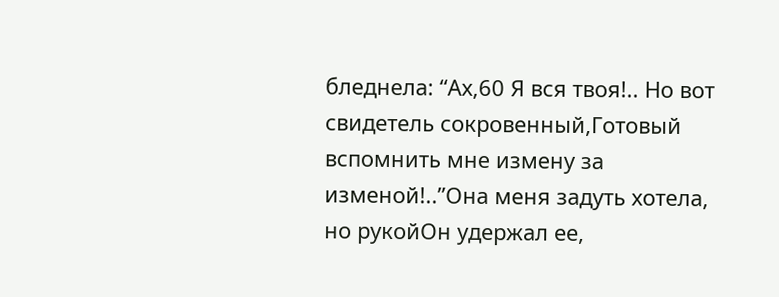бледнела: “Ах,60 Я вся твоя!.. Но вот свидетель сокровенный,Готовый вспомнить мне измену за изменой!..”Она меня задуть хотела, но рукойОн удержал ее,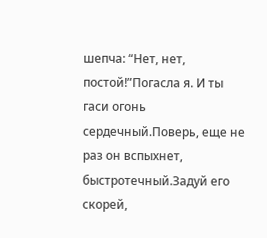шепча: “Нет, нет, постой!”Погасла я. И ты гаси огонь сердечный.Поверь, еще не раз он вспыхнет, быстротечный.Задуй его скорей,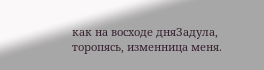как на восходе дняЗадула, торопясь, изменница меня.